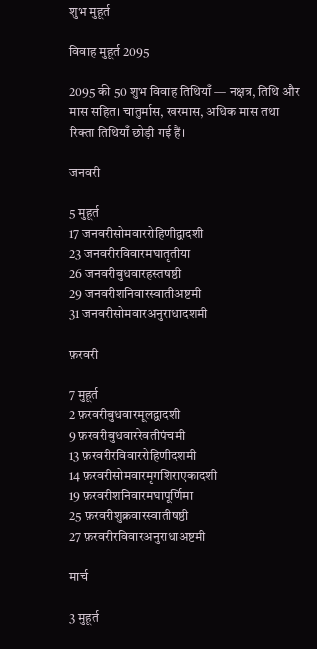शुभ मुहूर्त

विवाह मुहूर्त 2095

2095 की 50 शुभ विवाह तिथियाँ — नक्षत्र, तिथि और मास सहित। चातुर्मास, खरमास, अधिक मास तथा रिक्ता तिथियाँ छोड़ी गई हैं।

जनवरी

5 मुहूर्त
17 जनवरीसोमवाररोहिणीद्वादशी
23 जनवरीरविवारमघातृतीया
26 जनवरीबुधवारहस्तषष्ठी
29 जनवरीशनिवारस्वातीअष्टमी
31 जनवरीसोमवारअनुराधादशमी

फ़रवरी

7 मुहूर्त
2 फ़रवरीबुधवारमूलद्वादशी
9 फ़रवरीबुधवाररेवतीपंचमी
13 फ़रवरीरविवाररोहिणीदशमी
14 फ़रवरीसोमवारमृगशिराएकादशी
19 फ़रवरीशनिवारमघापूर्णिमा
25 फ़रवरीशुक्रवारस्वातीषष्ठी
27 फ़रवरीरविवारअनुराधाअष्टमी

मार्च

3 मुहूर्त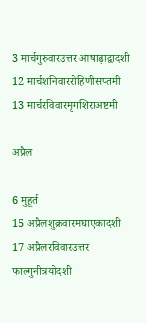3 मार्चगुरुवारउत्तर आषाढ़ाद्वादशी
12 मार्चशनिवाररोहिणीसप्तमी
13 मार्चरविवारमृगशिराअष्टमी

अप्रैल

6 मुहूर्त
15 अप्रैलशुक्रवारमघाएकादशी
17 अप्रैलरविवारउत्तर फाल्गुनीत्रयोदशी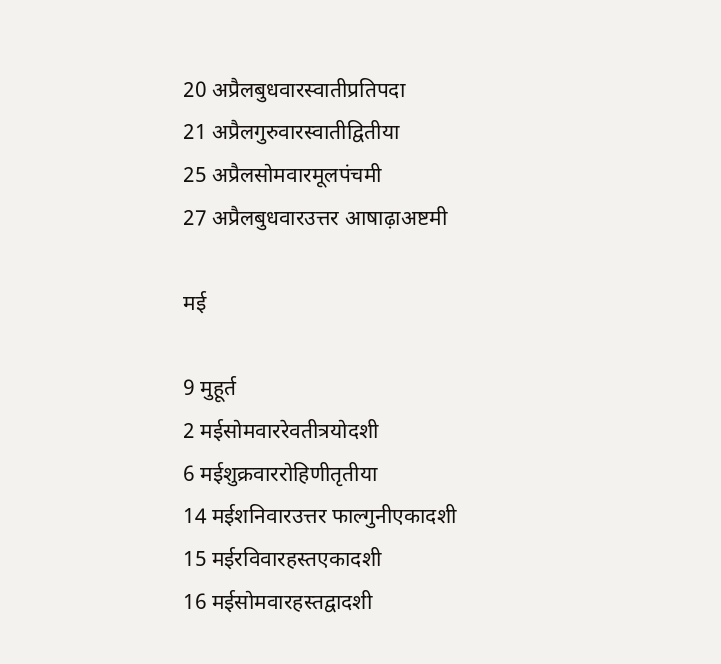20 अप्रैलबुधवारस्वातीप्रतिपदा
21 अप्रैलगुरुवारस्वातीद्वितीया
25 अप्रैलसोमवारमूलपंचमी
27 अप्रैलबुधवारउत्तर आषाढ़ाअष्टमी

मई

9 मुहूर्त
2 मईसोमवाररेवतीत्रयोदशी
6 मईशुक्रवाररोहिणीतृतीया
14 मईशनिवारउत्तर फाल्गुनीएकादशी
15 मईरविवारहस्तएकादशी
16 मईसोमवारहस्तद्वादशी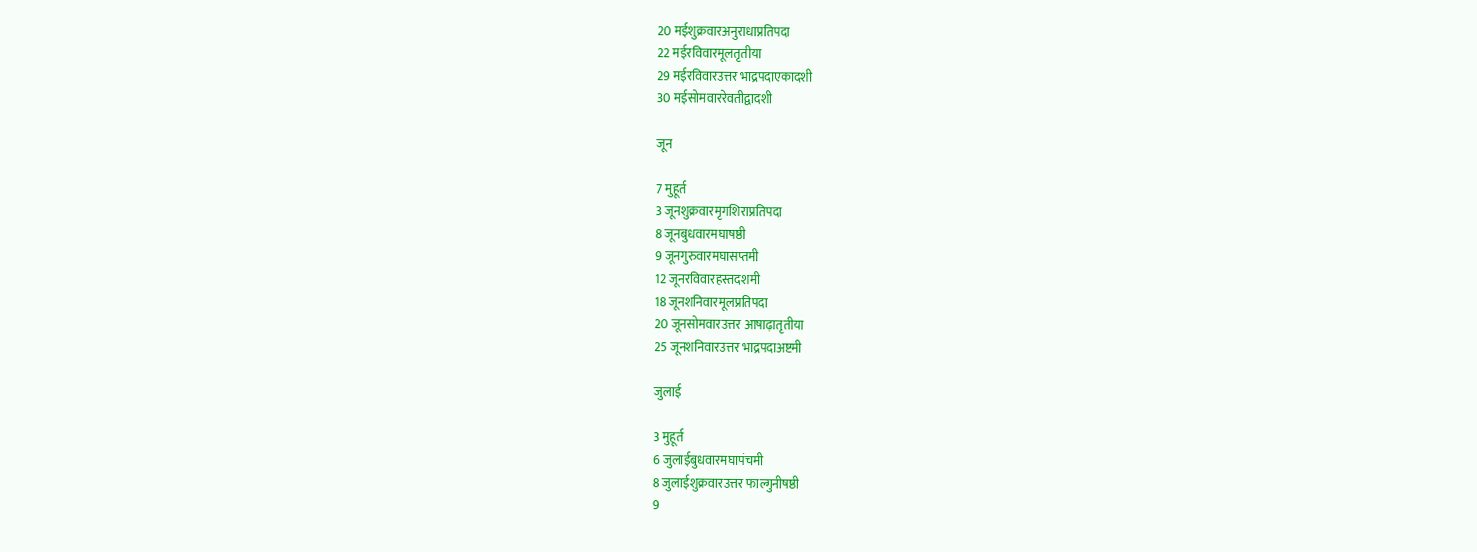20 मईशुक्रवारअनुराधाप्रतिपदा
22 मईरविवारमूलतृतीया
29 मईरविवारउत्तर भाद्रपदाएकादशी
30 मईसोमवाररेवतीद्वादशी

जून

7 मुहूर्त
3 जूनशुक्रवारमृगशिराप्रतिपदा
8 जूनबुधवारमघाषष्ठी
9 जूनगुरुवारमघासप्तमी
12 जूनरविवारहस्तदशमी
18 जूनशनिवारमूलप्रतिपदा
20 जूनसोमवारउत्तर आषाढ़ातृतीया
25 जूनशनिवारउत्तर भाद्रपदाअष्टमी

जुलाई

3 मुहूर्त
6 जुलाईबुधवारमघापंचमी
8 जुलाईशुक्रवारउत्तर फाल्गुनीषष्ठी
9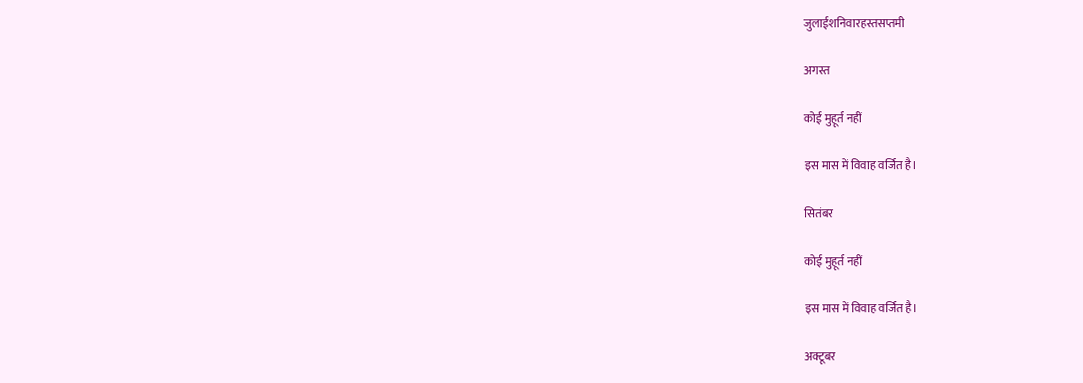जुलाईशनिवारहस्तसप्तमी

अगस्त

कोई मुहूर्त नहीं

इस मास में विवाह वर्जित है।

सितंबर

कोई मुहूर्त नहीं

इस मास में विवाह वर्जित है।

अक्टूबर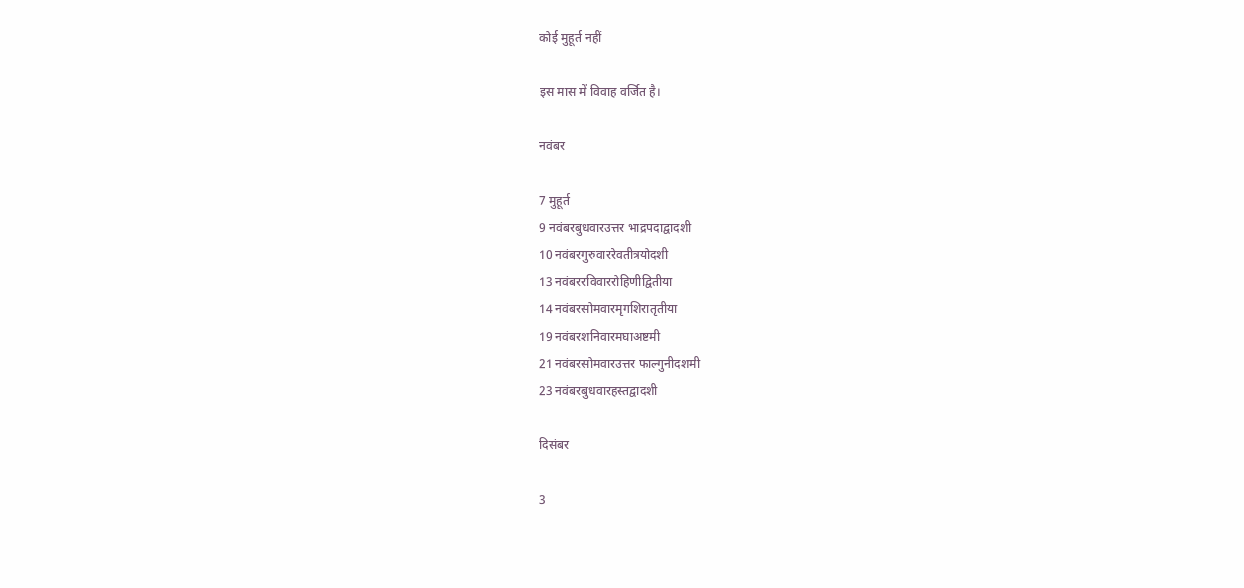कोई मुहूर्त नहीं

इस मास में विवाह वर्जित है।

नवंबर

7 मुहूर्त
9 नवंबरबुधवारउत्तर भाद्रपदाद्वादशी
10 नवंबरगुरुवाररेवतीत्रयोदशी
13 नवंबररविवाररोहिणीद्वितीया
14 नवंबरसोमवारमृगशिरातृतीया
19 नवंबरशनिवारमघाअष्टमी
21 नवंबरसोमवारउत्तर फाल्गुनीदशमी
23 नवंबरबुधवारहस्तद्वादशी

दिसंबर

3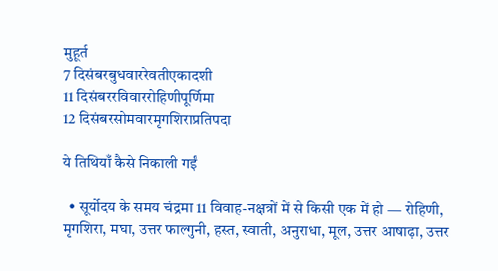मुहूर्त
7 दिसंबरबुधवाररेवतीएकादशी
11 दिसंबररविवाररोहिणीपूर्णिमा
12 दिसंबरसोमवारमृगशिराप्रतिपदा

ये तिथियाँ कैसे निकाली गईं

  • सूर्योदय के समय चंद्रमा 11 विवाह-नक्षत्रों में से किसी एक में हो — रोहिणी, मृगशिरा, मघा, उत्तर फाल्गुनी, हस्त, स्वाती, अनुराधा, मूल, उत्तर आषाढ़ा, उत्तर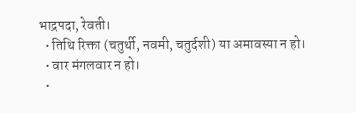भाद्रपदा, रेवती।
  • तिथि रिक्ता (चतुर्थी, नवमी, चतुर्दशी) या अमावस्या न हो।
  • वार मंगलवार न हो।
  •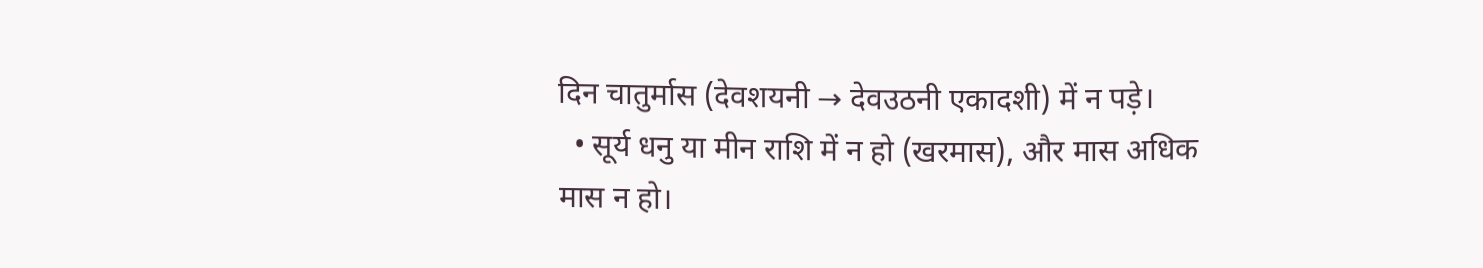दिन चातुर्मास (देवशयनी → देवउठनी एकादशी) में न पड़े।
  • सूर्य धनु या मीन राशि में न हो (खरमास), और मास अधिक मास न हो।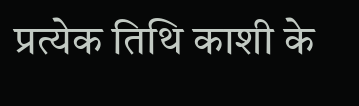प्रत्येक तिथि काशी के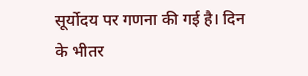सूर्योदय पर गणना की गई है। दिन के भीतर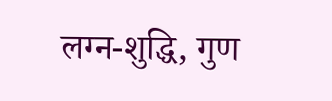लग्न-शुद्धि, गुण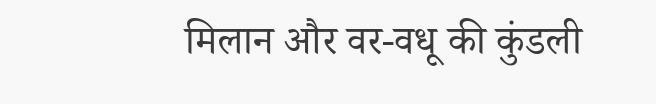मिलान और वर-वधू की कुंडली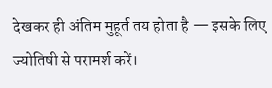देखकर ही अंतिम मुहूर्त तय होता है — इसके लिए ज्योतिषी से परामर्श करें।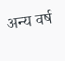अन्य वर्ष